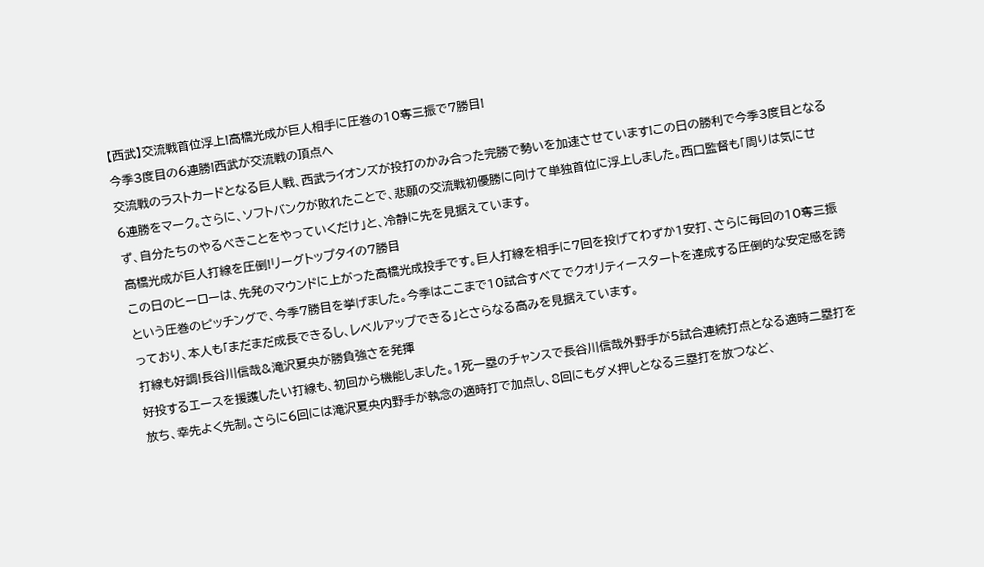【西武】交流戦首位浮上!高橋光成が巨人相手に圧巻の10奪三振で7勝目!
今季3度目の6連勝!西武が交流戦の頂点へ
交流戦のラストカードとなる巨人戦、西武ライオンズが投打のかみ合った完勝で勢いを加速させています!この日の勝利で今季3度目となる6連勝をマーク。さらに、ソフトバンクが敗れたことで、悲願の交流戦初優勝に向けて単独首位に浮上しました。西口監督も「周りは気にせず、自分たちのやるべきことをやっていくだけ」と、冷静に先を見据えています。
高橋光成が巨人打線を圧倒!リーグトップタイの7勝目
この日のヒーローは、先発のマウンドに上がった高橋光成投手です。巨人打線を相手に7回を投げてわずか1安打、さらに毎回の10奪三振という圧巻のピッチングで、今季7勝目を挙げました。今季はここまで10試合すべてでクオリティースタートを達成する圧倒的な安定感を誇っており、本人も「まだまだ成長できるし、レベルアップできる」とさらなる高みを見据えています。
打線も好調!長谷川信哉&滝沢夏央が勝負強さを発揮
好投するエースを援護したい打線も、初回から機能しました。1死一塁のチャンスで長谷川信哉外野手が5試合連続打点となる適時二塁打を放ち、幸先よく先制。さらに6回には滝沢夏央内野手が執念の適時打で加点し、8回にもダメ押しとなる三塁打を放つなど、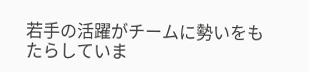若手の活躍がチームに勢いをもたらしていま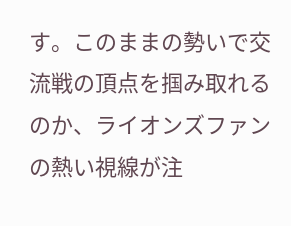す。このままの勢いで交流戦の頂点を掴み取れるのか、ライオンズファンの熱い視線が注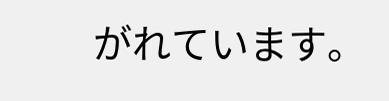がれています。